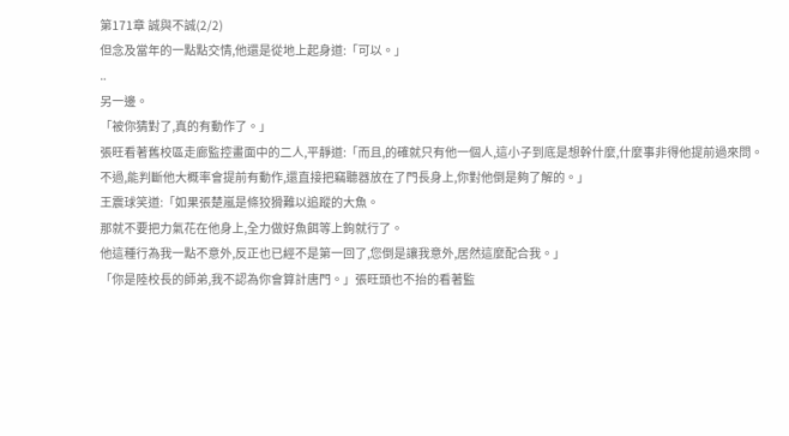第171章 誠與不誠(2/2)
但念及當年的一點點交情,他還是從地上起身道:「可以。」
..
另一邊。
「被你猜對了,真的有動作了。」
張旺看著舊校區走廊監控畫面中的二人,平靜道:「而且,的確就只有他一個人,這小子到底是想幹什麼,什麼事非得他提前過來問。
不過,能判斷他大概率會提前有動作,還直接把竊聽器放在了門長身上,你對他倒是夠了解的。」
王震球笑道:「如果張楚嵐是條狡猾難以追蹤的大魚。
那就不要把力氣花在他身上,全力做好魚餌等上鉤就行了。
他這種行為我一點不意外,反正也已經不是第一回了,您倒是讓我意外,居然這麼配合我。」
「你是陸校長的師弟,我不認為你會算計唐門。」張旺頭也不抬的看著監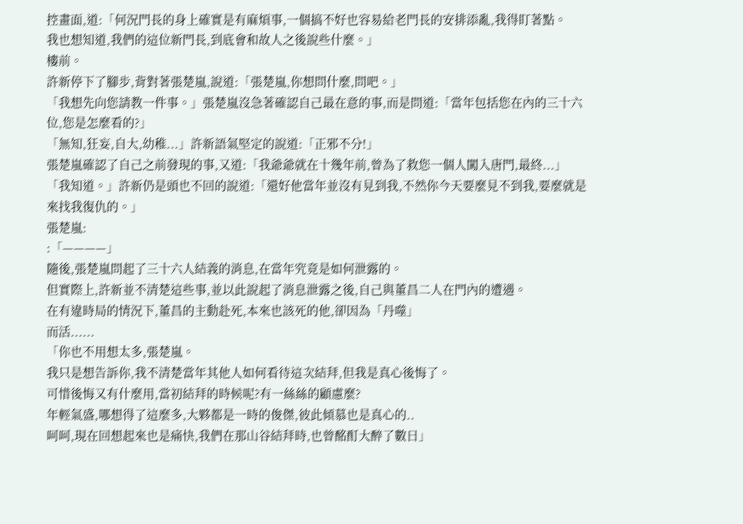控畫面,道:「何況門長的身上確實是有麻煩事,一個搞不好也容易給老門長的安排添亂,我得盯著點。
我也想知道,我們的這位新門長,到底會和故人之後說些什麼。」
樓前。
許新停下了腳步,背對著張楚嵐,說道:「張楚嵐,你想問什麼,問吧。」
「我想先向您請教一件事。」張楚嵐沒急著確認自己最在意的事,而是問道:「當年包括您在內的三十六位,您是怎麼看的?」
「無知,狂妄,自大,幼稚...」許新語氣堅定的說道:「正邪不分!」
張楚嵐確認了自己之前發現的事,又道:「我爺爺就在十幾年前,曾為了救您一個人闖入唐門,最終...」
「我知道。」許新仍是頭也不回的說道:「還好他當年並沒有見到我,不然你今天要麼見不到我,要麼就是來找我復仇的。」
張楚嵐:
:「————」
隨後,張楚嵐問起了三十六人結義的消息,在當年究竟是如何泄露的。
但實際上,許新並不清楚這些事,並以此說起了消息泄露之後,自己與董昌二人在門內的遭遇。
在有違時局的情況下,董昌的主動赴死,本來也該死的他,卻因為「丹噬」
而活......
「你也不用想太多,張楚嵐。
我只是想告訴你,我不清楚當年其他人如何看待這次結拜,但我是真心後悔了。
可惜後悔又有什麼用,當初結拜的時候呢?有一絲絲的顧慮麼?
年輕氣盛,哪想得了這麼多,大夥都是一時的俊傑,彼此傾慕也是真心的..
呵呵,現在回想起來也是痛快,我們在那山谷結拜時,也曾酩酊大醉了數日」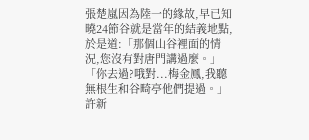張楚嵐因為陸一的緣故,早已知曉24節谷就是當年的結義地點,於是道:「那個山谷裡面的情況,您沒有對唐門講過麼。」
「你去過?哦對...梅金鳳,我聽無根生和谷畸亭他們提過。」許新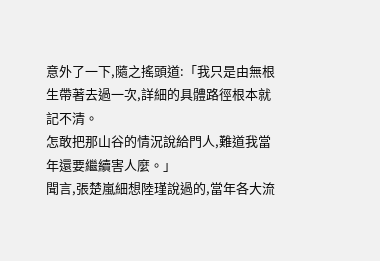意外了一下,隨之搖頭道:「我只是由無根生帶著去過一次,詳細的具體路徑根本就記不清。
怎敢把那山谷的情況說給門人,難道我當年還要繼續害人麼。」
聞言,張楚嵐細想陸瑾說過的,當年各大流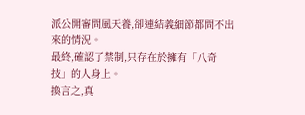派公開審問風天養,卻連結義細節都問不出來的情況。
最終,確認了禁制,只存在於擁有「八奇技」的人身上。
換言之,真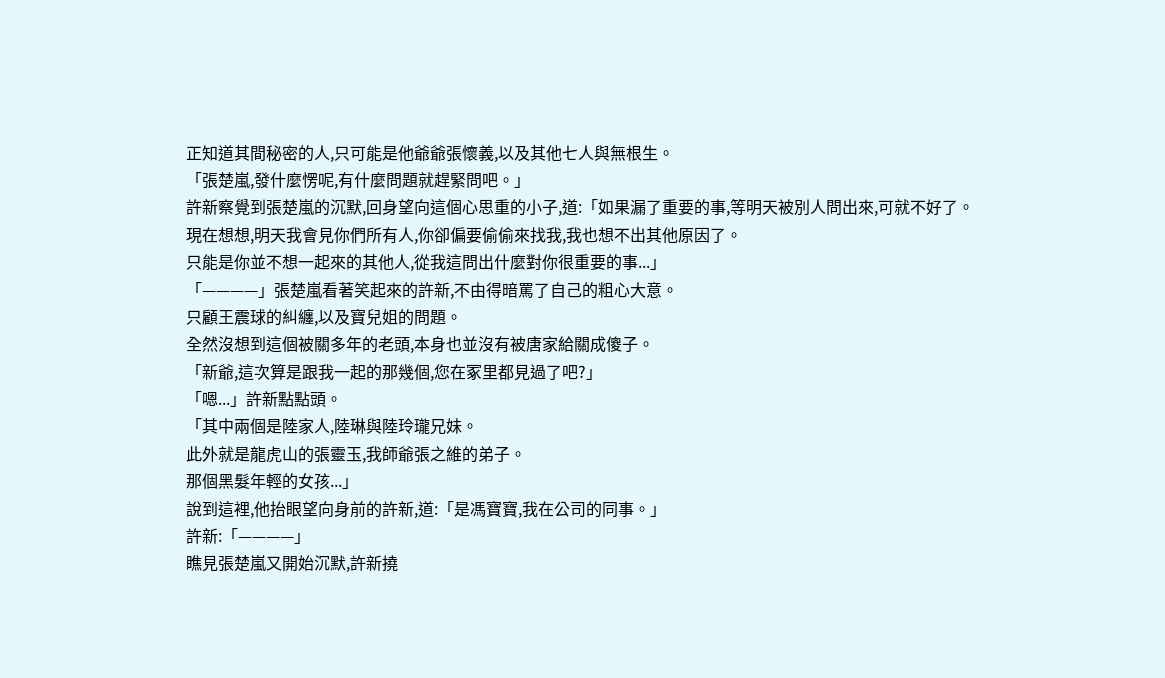正知道其間秘密的人,只可能是他爺爺張懷義,以及其他七人與無根生。
「張楚嵐,發什麼愣呢,有什麼問題就趕緊問吧。」
許新察覺到張楚嵐的沉默,回身望向這個心思重的小子,道:「如果漏了重要的事,等明天被別人問出來,可就不好了。
現在想想,明天我會見你們所有人,你卻偏要偷偷來找我,我也想不出其他原因了。
只能是你並不想一起來的其他人,從我這問出什麼對你很重要的事...」
「————」張楚嵐看著笑起來的許新,不由得暗罵了自己的粗心大意。
只顧王震球的糾纏,以及寶兒姐的問題。
全然沒想到這個被關多年的老頭,本身也並沒有被唐家給關成傻子。
「新爺,這次算是跟我一起的那幾個,您在冢里都見過了吧?」
「嗯...」許新點點頭。
「其中兩個是陸家人,陸琳與陸玲瓏兄妹。
此外就是龍虎山的張靈玉,我師爺張之維的弟子。
那個黑髮年輕的女孩...」
說到這裡,他抬眼望向身前的許新,道:「是馮寶寶,我在公司的同事。」
許新:「————」
瞧見張楚嵐又開始沉默,許新撓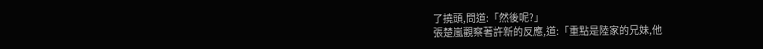了撓頭,問道:「然後呢?」
張楚嵐觀察著許新的反應,道:「重點是陸家的兄妹,他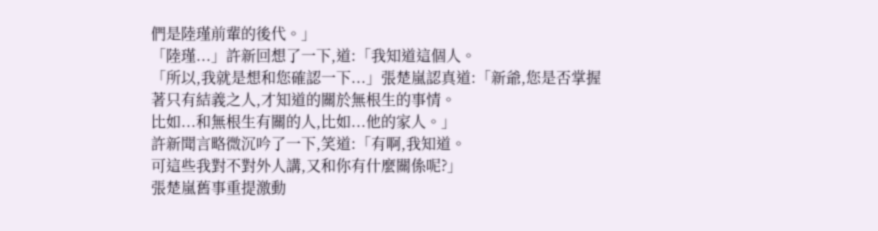們是陸瑾前輩的後代。」
「陸瑾...」許新回想了一下,道:「我知道這個人。
「所以,我就是想和您確認一下...」張楚嵐認真道:「新爺,您是否掌握著只有結義之人,才知道的關於無根生的事情。
比如...和無根生有關的人,比如...他的家人。」
許新聞言略微沉吟了一下,笑道:「有啊,我知道。
可這些我對不對外人講,又和你有什麼關係呢?」
張楚嵐舊事重提激動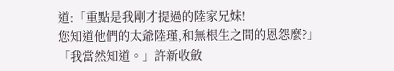道:「重點是我剛才提過的陸家兄妹!
您知道他們的太爺陸瑾,和無根生之間的恩怨麼?」
「我當然知道。」許新收斂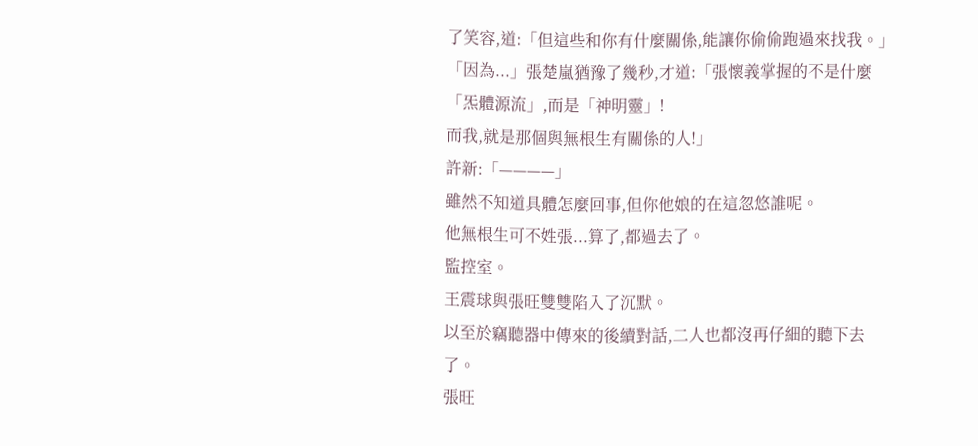了笑容,道:「但這些和你有什麼關係,能讓你偷偷跑過來找我。」
「因為...」張楚嵐猶豫了幾秒,才道:「張懷義掌握的不是什麼「炁體源流」,而是「神明靈」!
而我,就是那個與無根生有關係的人!」
許新:「————」
雖然不知道具體怎麼回事,但你他娘的在這忽悠誰呢。
他無根生可不姓張...算了,都過去了。
監控室。
王震球與張旺雙雙陷入了沉默。
以至於竊聽器中傳來的後續對話,二人也都沒再仔細的聽下去了。
張旺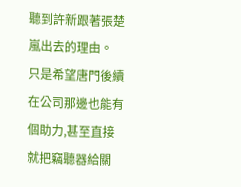聽到許新跟著張楚嵐出去的理由。
只是希望唐門後續在公司那邊也能有個助力,甚至直接就把竊聽器給關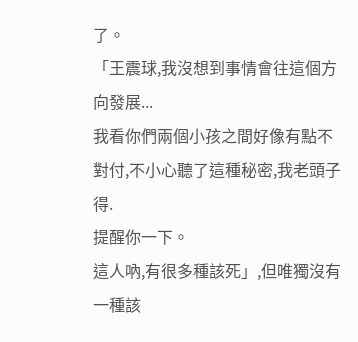了。
「王震球,我沒想到事情會往這個方向發展...
我看你們兩個小孩之間好像有點不對付,不小心聽了這種秘密,我老頭子得.
提醒你一下。
這人吶,有很多種該死」,但唯獨沒有一種該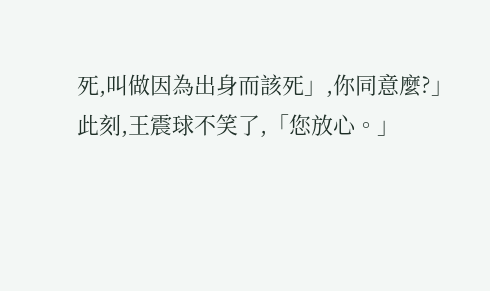死,叫做因為出身而該死」,你同意麼?」
此刻,王震球不笑了,「您放心。」